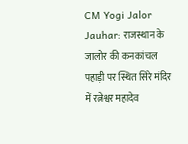CM Yogi Jalor Jauhar: राजस्थान के जालोर की कनकांचल पहाड़ी पर स्थित सिरे मंदिर में रत्नेश्वर महादेव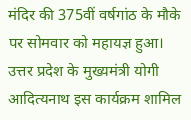मंदिर की 375वीं वर्षगांठ के मौके पर सोमवार को महायज्ञ हुआ। उत्तर प्रदेश के मुख्यमंत्री योगी आदित्यनाथ इस कार्यक्रम शामिल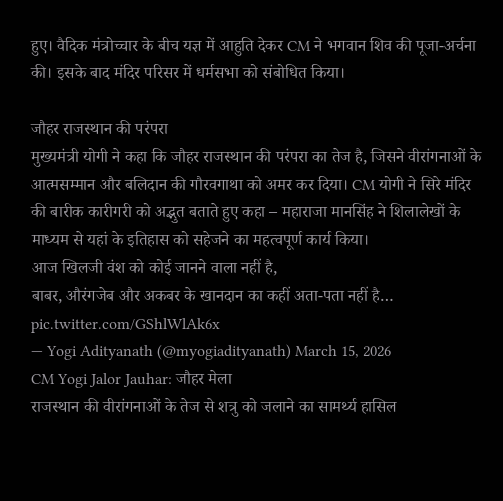हुए। वैदिक मंत्रोच्चार के बीच यज्ञ में आहुति देकर CM ने भगवान शिव की पूजा-अर्चना की। इसके बाद मंदिर परिसर में धर्मसभा को संबोधित किया।

जौहर राजस्थान की परंपरा
मुख्यमंत्री योगी ने कहा कि जौहर राजस्थान की परंपरा का तेज है, जिसने वीरांगनाओं के आत्मसम्मान और बलिदान की गौरवगाथा को अमर कर दिया। CM योगी ने सिरे मंदिर की बारीक कारीगरी को अद्भुत बताते हुए कहा – महाराजा मानसिंह ने शिलालेखों के माध्यम से यहां के इतिहास को सहेजने का महत्वपूर्ण कार्य किया।
आज खिलजी वंश को कोई जानने वाला नहीं है,
बाबर, औरंगजेब और अकबर के खानदान का कहीं अता-पता नहीं है… pic.twitter.com/GShlWlAk6x
— Yogi Adityanath (@myogiadityanath) March 15, 2026
CM Yogi Jalor Jauhar: जौहर मेला
राजस्थान की वीरांगनाओं के तेज से शत्रु को जलाने का सामर्थ्य हासिल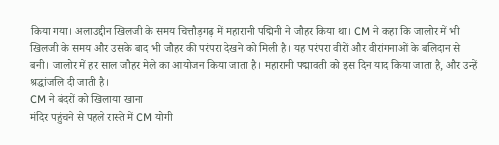किया गया। अलाउद्दीन खिलजी के समय चित्तौड़गढ़ में महारानी पद्मिनी ने जौहर किया था। CM ने कहा कि जालोर में भी खिलजी के समय और उसके बाद भी जौहर की परंपरा देखने को मिली है। यह परंपरा वीरों और वीरांगनाओं के बलिदान से बनी। जालोर में हर साल जौहर मेले का आयोजन किया जाता है। महारानी पद्मावती को इस दिन याद किया जाता है, और उन्हें श्रद्धांजलि दी जाती है।
CM ने बंदरों को खिलाया खाना
मंदिर पहुंचने से पहले रास्ते में CM योगी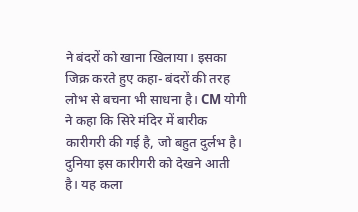ने बंदरों को खाना खिलाया। इसका जिक्र करते हुए कहा- बंदरों की तरह लोभ से बचना भी साधना है। CM योगी ने कहा कि सिरे मंदिर में बारीक कारीगरी की गई है, जो बहुत दुर्लभ है। दुनिया इस कारीगरी को देखने आती है। यह कला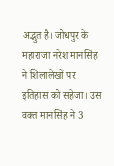अद्भुत है। जोधपुर के महाराजा नरेश मानसिंह ने शिलालेखों पर इतिहास को सहेजा। उस वक्त मानसिंह ने 3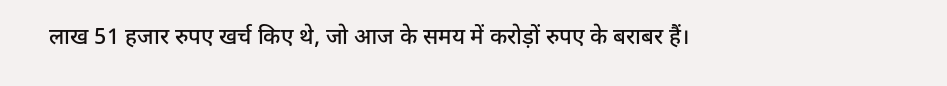लाख 51 हजार रुपए खर्च किए थे, जो आज के समय में करोड़ों रुपए के बराबर हैं।